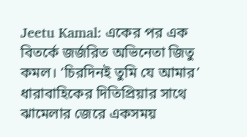Jeetu Kamal: একের পর এক বিতর্কে জর্জরিত অভিনেতা জিতু কমল। ‘চিরদিনই তুমি যে আমার’ ধারাবাহিকের দিতিপ্রিয়ার সাথে ঝামেলার জেরে একসময়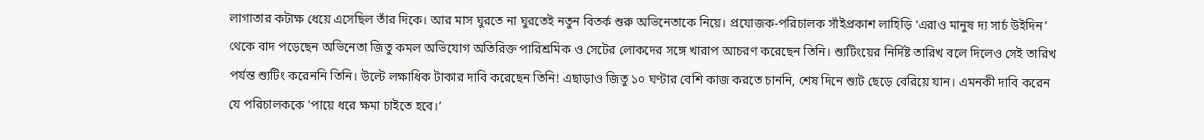লাগাতার কটাক্ষ ধেয়ে এসেছিল তাঁর দিকে। আর মাস ঘুরতে না ঘুরতেই নতুন বিতর্ক শুরু অভিনেতাকে নিয়ে। প্রযোজক-পরিচালক সাঁইপ্রকাশ লাহিড়ি ‘এরাও মানুষ দ্য সার্চ উইদিন’ থেকে বাদ পড়েছেন অভিনেতা জিতু কমল অভিযোগ অতিরিক্ত পারিশ্রমিক ও সেটের লোকদের সঙ্গে খারাপ আচরণ করেছেন তিনি। শ্যুটিংয়ের নির্দিষ্ট তারিখ বলে দিলেও সেই তারিখ পর্যন্ত শ্যুটিং করেননি তিনি। উল্টে লক্ষাধিক টাকার দাবি করেছেন তিনি! এছাড়াও জিতু ১০ ঘণ্টার বেশি কাজ করতে চাননি, শেষ দিনে শ্যুট ছেড়ে বেরিয়ে যান। এমনকী দাবি করেন যে পরিচালককে ‘পায়ে ধরে ক্ষমা চাইতে হবে।’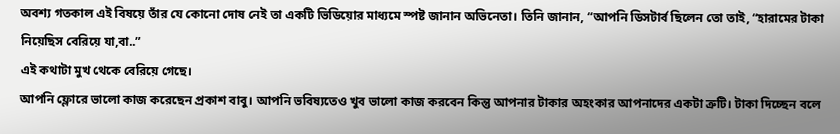অবশ্য গতকাল এই বিষয়ে তাঁর যে কোনো দোষ নেই তা একটি ভিডিয়োর মাধ্যমে স্পষ্ট জানান অভিনেতা। তিনি জানান, “আপনি ডিসটার্ব ছিলেন তো তাই, “হারামের টাকা নিয়েছিস বেরিয়ে যা,বা..”
এই কথাটা মুখ থেকে বেরিয়ে গেছে।
আপনি ফ্লোরে ভালো কাজ করেছেন প্রকাশ বাবু। আপনি ভবিষ্যতেও খুব ভালো কাজ করবেন কিন্তু আপনার টাকার অহংকার আপনাদের একটা ত্রুটি। টাকা দিচ্ছেন বলে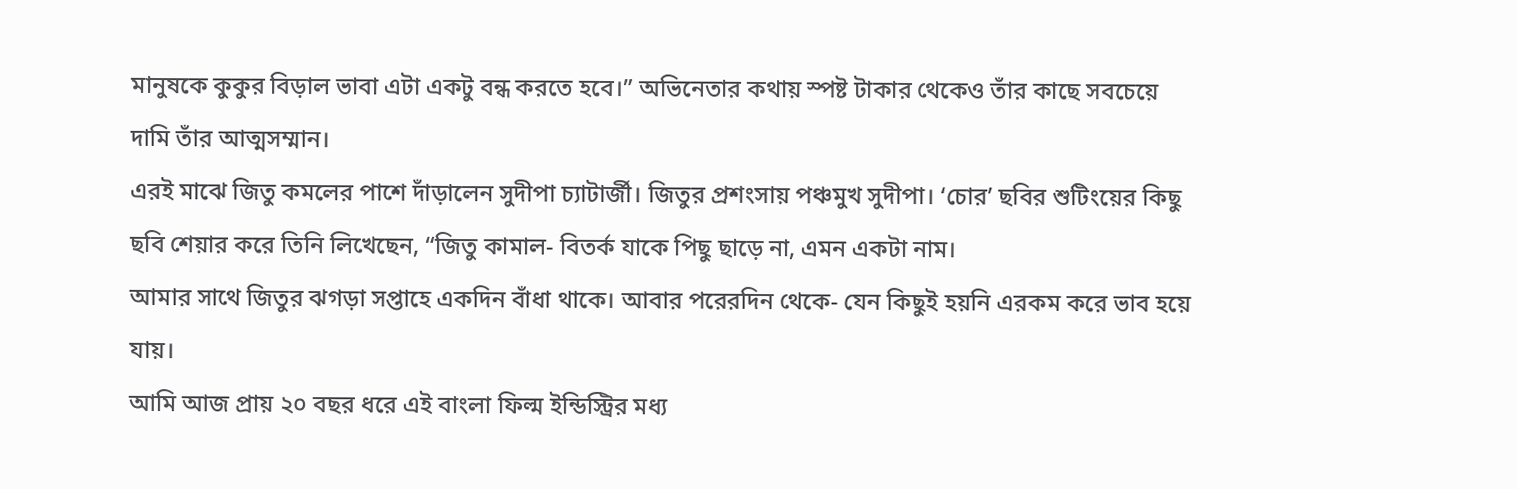মানুষকে কুকুর বিড়াল ভাবা এটা একটু বন্ধ করতে হবে।” অভিনেতার কথায় স্পষ্ট টাকার থেকেও তাঁর কাছে সবচেয়ে দামি তাঁর আত্মসম্মান।
এরই মাঝে জিতু কমলের পাশে দাঁড়ালেন সুদীপা চ্যাটার্জী। জিতুর প্রশংসায় পঞ্চমুখ সুদীপা। ‘চোর’ ছবির শুটিংয়ের কিছু ছবি শেয়ার করে তিনি লিখেছেন, “জিতু কামাল- বিতর্ক যাকে পিছু ছাড়ে না, এমন একটা নাম।
আমার সাথে জিতুর ঝগড়া সপ্তাহে একদিন বাঁধা থাকে। আবার পরেরদিন থেকে- যেন কিছুই হয়নি এরকম করে ভাব হয়ে যায়।
আমি আজ প্রায় ২০ বছর ধরে এই বাংলা ফিল্ম ইন্ডিস্ট্রির মধ্য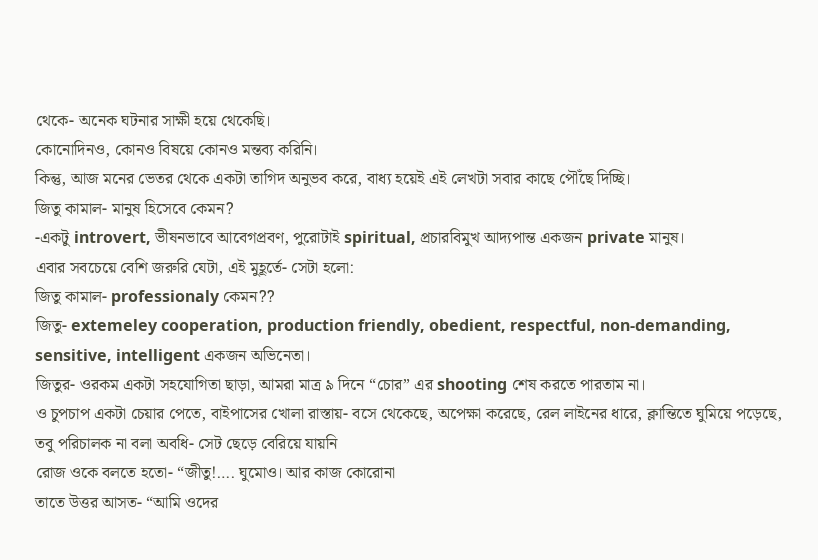থেকে- অনেক ঘটনার সাক্ষী হয়ে থেকেছি।
কোনোদিনও, কোনও বিষয়ে কোনও মন্তব্য করিনি।
কিন্তু, আজ মনের ভেতর থেকে একটা তাগিদ অনুভব করে, বাধ্য হয়েই এই লেখটা সবার কাছে পৌঁছে দিচ্ছি।
জিতু কামাল- মানুষ হিসেবে কেমন?
-একটু introvert, ভীষনভাবে আবেগপ্রবণ, পুরোটাই spiritual, প্রচারবিমুখ আদ্যপান্ত একজন private মানুষ।
এবার সবচেয়ে বেশি জরুরি যেটা, এই মুহূর্তে- সেটা হলো:
জিতু কামাল- professionaly কেমন??
জিতু- extemeley cooperation, production friendly, obedient, respectful, non-demanding, sensitive, intelligent একজন অভিনেতা।
জিতুর- ওরকম একটা সহযোগিতা ছাড়া, আমরা মাত্র ৯ দিনে “চোর” এর shooting শেষ করতে পারতাম না।
ও চুপচাপ একটা চেয়ার পেতে, বাইপাসের খোলা রাস্তায়- বসে থেকেছে, অপেক্ষা করেছে, রেল লাইনের ধারে, ক্লান্তিতে ঘুমিয়ে পড়েছে, তবু পরিচালক না বলা অবধি- সেট ছেড়ে বেরিয়ে যায়নি
রোজ ওকে বলতে হতো- “জীতু!…. ঘুমোও। আর কাজ কোরোনা
তাতে উত্তর আসত- “আমি ওদের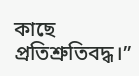কাছে প্রতিশ্রুতিবদ্ধ।”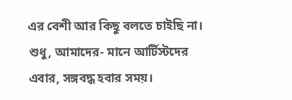এর বেশী আর কিছু বলতে চাইছি না।
শুধু, আমাদের- মানে আর্টিস্টদের এবার, সঙ্গবদ্ধ হবার সময়।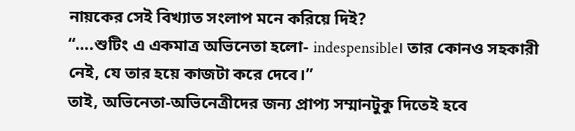নায়কের সেই বিখ্যাত সংলাপ মনে করিয়ে দিই?
“….শুটিং এ একমাত্র অভিনেতা হলো- indespensible। তার কোনও সহকারী নেই, যে তার হয়ে কাজটা করে দেবে।”
তাই, অভিনেতা-অভিনেত্রীদের জন্য প্রাপ্য সম্মানটুকু দিতেই হবে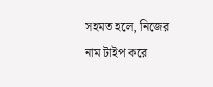সহমত হলে, নিজের নাম টাইপ করে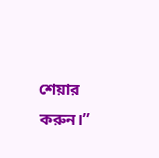শেয়ার করুন।”